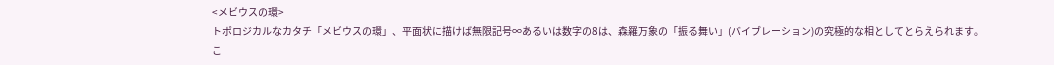<メビウスの環>
トポロジカルなカタチ「メビウスの環」、平面状に描けば無限記号∞あるいは数字の8は、森羅万象の「振る舞い」(バイブレーション)の究極的な相としてとらえられます。 こ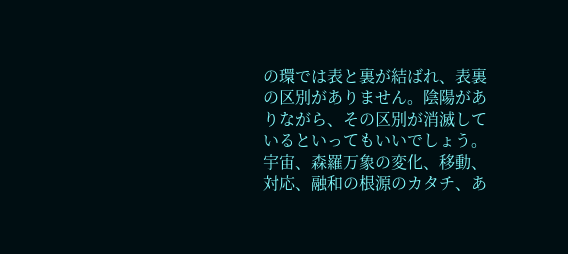の環では表と裏が結ばれ、表裏の区別がありません。陰陽がありながら、その区別が消滅しているといってもいいでしょう。 宇宙、森羅万象の変化、移動、対応、融和の根源のカタチ、あ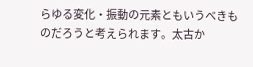らゆる変化・振動の元素ともいうべきものだろうと考えられます。太古か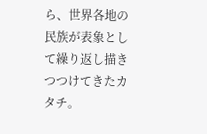ら、世界各地の民族が表象として繰り返し描きつつけてきたカタチ。